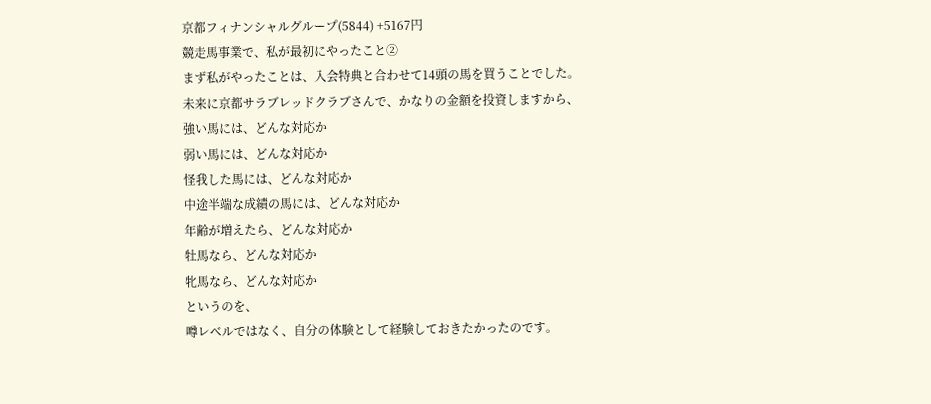京都フィナンシャルグループ(5844) +5167円
競走馬事業で、私が最初にやったこと②
まず私がやったことは、入会特典と合わせて14頭の馬を買うことでした。
未来に京都サラブレッドクラブさんで、かなりの金額を投資しますから、
強い馬には、どんな対応か
弱い馬には、どんな対応か
怪我した馬には、どんな対応か
中途半端な成績の馬には、どんな対応か
年齢が増えたら、どんな対応か
牡馬なら、どんな対応か
牝馬なら、どんな対応か
というのを、
噂レベルではなく、自分の体験として経験しておきたかったのです。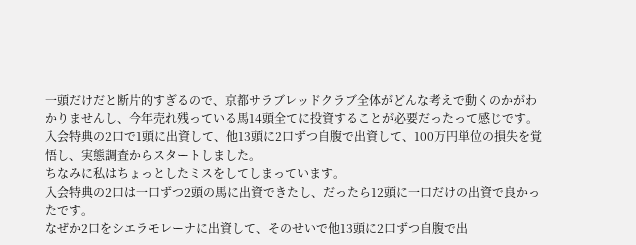一頭だけだと断片的すぎるので、京都サラブレッドクラブ全体がどんな考えで動くのかがわかりませんし、今年売れ残っている馬14頭全てに投資することが必要だったって感じです。
入会特典の2口で1頭に出資して、他13頭に2口ずつ自腹で出資して、100万円単位の損失を覚悟し、実態調査からスタートしました。
ちなみに私はちょっとしたミスをしてしまっています。
入会特典の2口は一口ずつ2頭の馬に出資できたし、だったら12頭に一口だけの出資で良かったです。
なぜか2口をシエラモレーナに出資して、そのせいで他13頭に2口ずつ自腹で出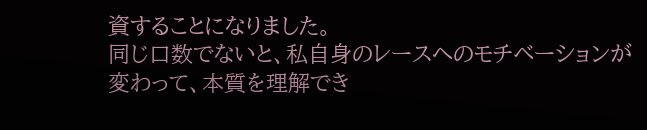資することになりました。
同じ口数でないと、私自身のレースへのモチベーションが変わって、本質を理解でき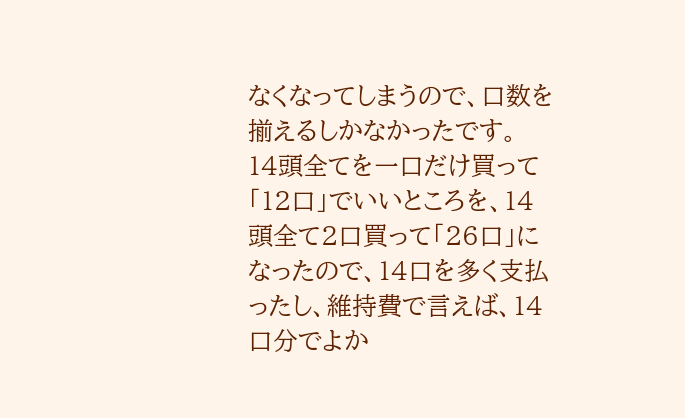なくなってしまうので、口数を揃えるしかなかったです。
14頭全てを一口だけ買って「12口」でいいところを、14頭全て2口買って「26口」になったので、14口を多く支払ったし、維持費で言えば、14口分でよか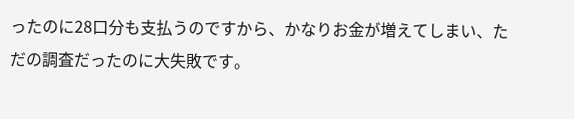ったのに28口分も支払うのですから、かなりお金が増えてしまい、ただの調査だったのに大失敗です。